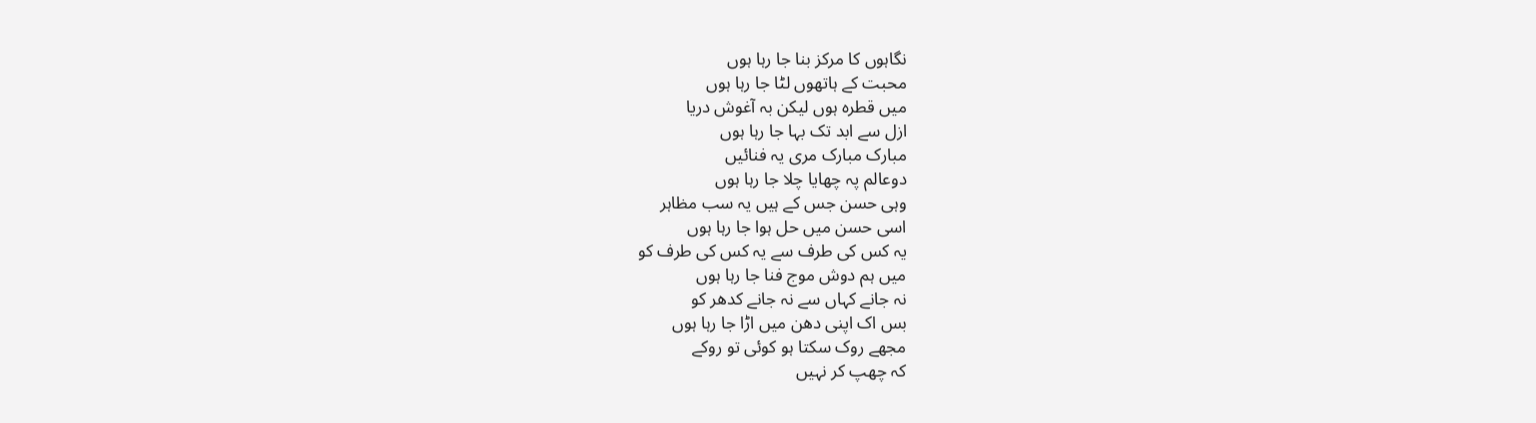نگاہوں کا مرکز بنا جا رہا ہوں
محبت کے ہاتھوں لٹا جا رہا ہوں
میں قطرہ ہوں لیکن بہ آغوش دریا
ازل سے ابد تک بہا جا رہا ہوں
مبارک مبارک مری یہ فنائیں
دوعالم پہ چھایا چلا جا رہا ہوں
وہی حسن جس کے ہیں یہ سب مظاہر
اسی حسن میں حل ہوا جا رہا ہوں
یہ کس کی طرف سے یہ کس کی طرف کو
میں ہم دوش موج فنا جا رہا ہوں
نہ جانے کہاں سے نہ جانے کدھر کو
بس اک اپنی دھن میں اڑا جا رہا ہوں
مجھے روک سکتا ہو کوئی تو روکے
کہ چھپ کر نہیں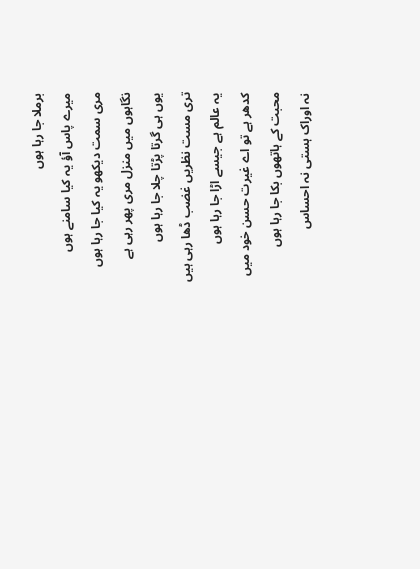برملا جا رہا ہوں
میرے پاس آؤ یہ کیا سامنے ہوں
مری سمت دیکھو یہ کیا جا رہا ہوں
نگاہوں میں منزل مری پھر رہی ہے
یوں ہی گرتا پڑتا چلا جا رہا ہوں
تری مست نظریں غضب ڈھا رہی ہیں
یہ عالم ہے جیسے اڑا جا رہا ہوں
کدھر ہے تو اے غیرت حسن خود میں
محبت کے ہاتھوں بکا جا رہا ہوں
نہ اوراک ہستی نہ احساس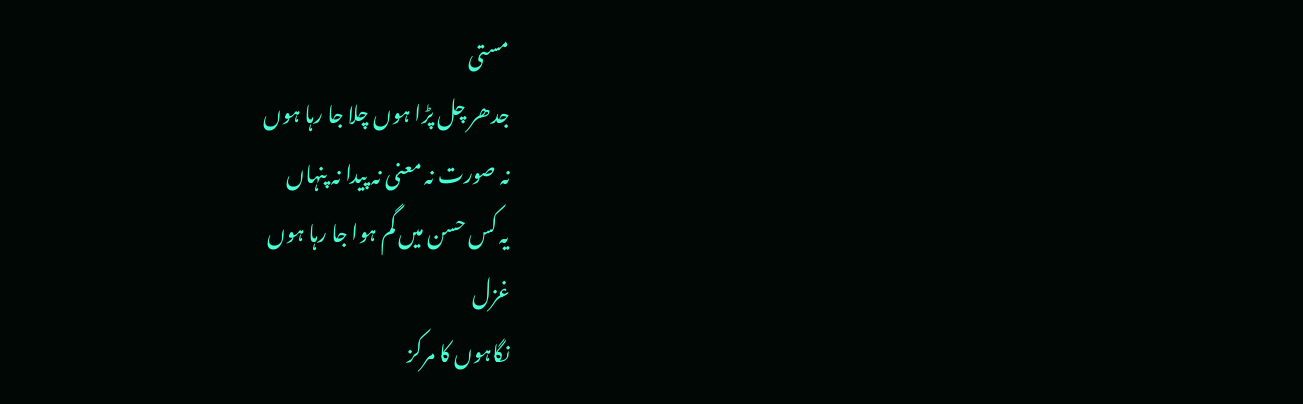مستی
جدھر چل پڑا ہوں چلا جا رہا ہوں
نہ صورت نہ معنی نہ پیدا نہ پنہاں
یہ کس حسن میں گم ہوا جا رہا ہوں
غزل
نگاہوں کا مرکز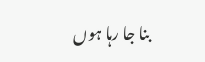بنا جا رہا ہوں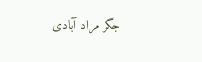جگر مراد آبادی